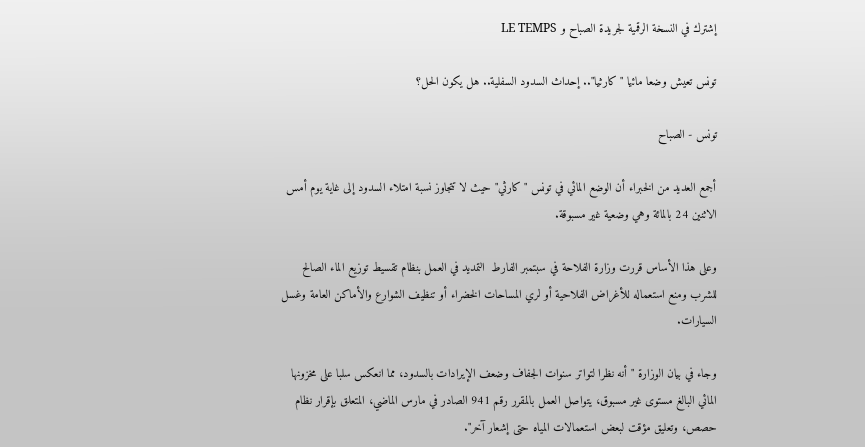إشترك في النسخة الرقمية لجريدة الصباح و LE TEMPS

تونس تعيش وضعا مائيا "كارثيا".. إحداث السدود السفلية.. هل يكون الحل؟

تونس - الصباح

أجمع العديد من الخبراء أن الوضع المائي في تونس "كارثي" حيث لا تتجاوز نسبة امتلاء السدود إلى غاية يوم أمس الاثنين 24 بالمائة وهي وضعية غير مسبوقة.

وعلى هذا الأساس قررت وزارة الفلاحة في سبتمبر الفارط  التمديد في العمل بنظام تقسيط توزيع الماء الصالح للشرب ومنع استعماله للأغراض الفلاحية أو لري المساحات الخضراء أو تنظيف الشوارع والأماكن العامة وغسل السيارات.

وجاء في بيان الوزارة "أنه نظرا لتواتر سنوات الجفاف وضعف الإيرادات بالسدود، مما انعكس سلبا على مخزونها المائي البالغ مستوى غير مسبوق، يتواصل العمل بالمقرر رقم 941 الصادر في مارس الماضي، المتعلق بإقرار نظام حصص، وتعليق مؤقت لبعض استعمالات المياه حتى إشعار آخر".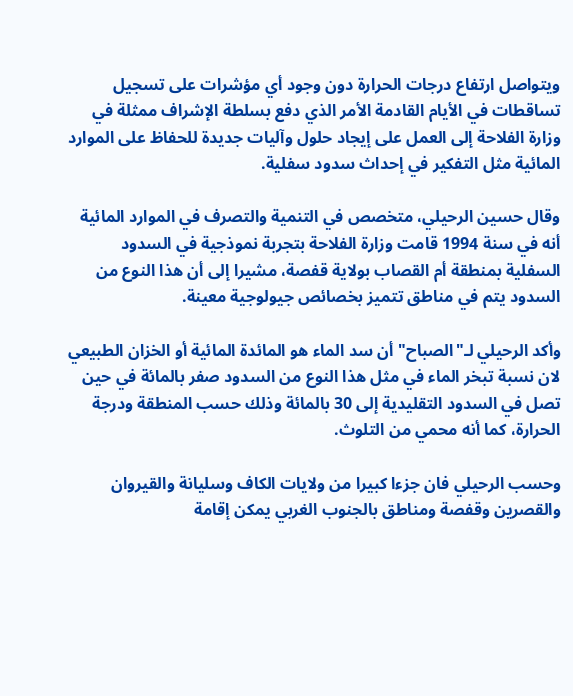ويتواصل ارتفاع درجات الحرارة دون وجود أي مؤشرات على تسجيل تساقطات في الأيام القادمة الأمر الذي دفع بسلطة الإشراف ممثلة في وزارة الفلاحة إلى العمل على إيجاد حلول وآليات جديدة للحفاظ على الموارد المائية مثل التفكير في إحداث سدود سفلية.

وقال حسين الرحيلي، متخصص في التنمية والتصرف في الموارد المائية أنه في سنة 1994 قامت وزارة الفلاحة بتجربة نموذجية في السدود السفلية بمنطقة أم القصاب بولاية قفصة، مشيرا إلى أن هذا النوع من السدود يتم في مناطق تتميز بخصائص جيولوجية معينة.

وأكد الرحيلي لـ"الصباح" أن سد الماء هو المائدة المائية أو الخزان الطبيعي لان نسبة تبخر الماء في مثل هذا النوع من السدود صفر بالمائة في حين تصل في السدود التقليدية إلى 30 بالمائة وذلك حسب المنطقة ودرجة الحرارة، كما أنه محمي من التلوث.

وحسب الرحيلي فان جزءا كبيرا من ولايات الكاف وسليانة والقيروان والقصرين وقفصة ومناطق بالجنوب الغربي يمكن إقامة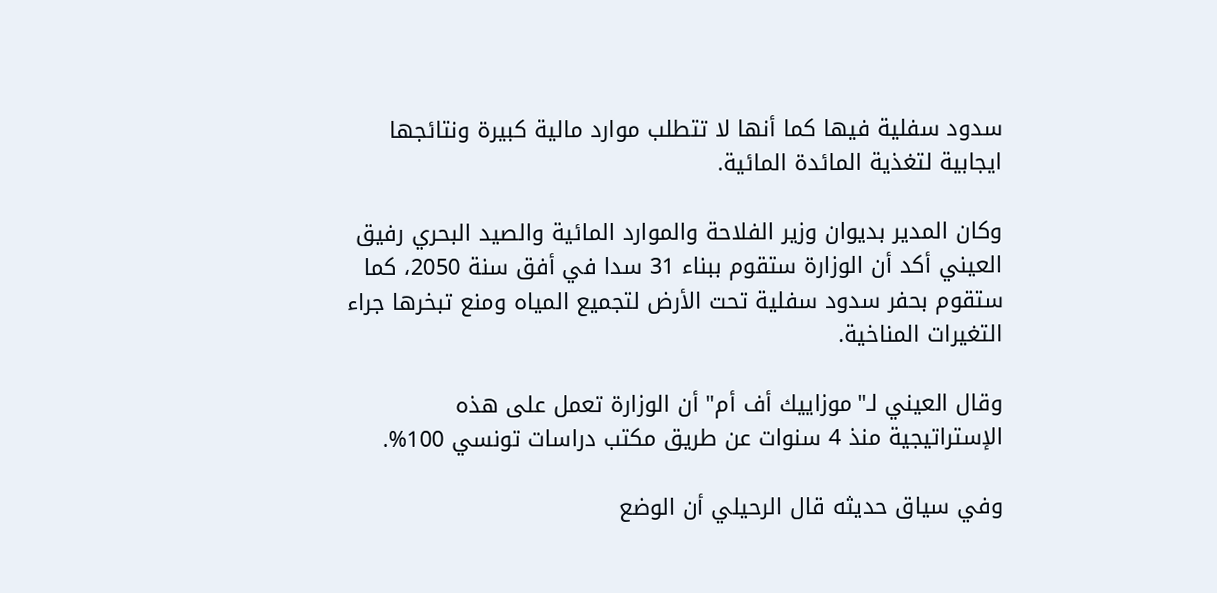سدود سفلية فيها كما أنها لا تتطلب موارد مالية كبيرة ونتائجها ايجابية لتغذية المائدة المائية.

وكان المدير بديوان وزير الفلاحة والموارد المائية والصيد البحري رفيق العيني أكد أن الوزارة ستقوم ببناء 31 سدا في أفق سنة 2050، كما ستقوم بحفر سدود سفلية تحت الأرض لتجميع المياه ومنع تبخرها جراء التغيرات المناخية.

وقال العيني لـ"موزاييك أف أم" أن الوزارة تعمل على هذه الإستراتيجية منذ 4 سنوات عن طريق مكتب دراسات تونسي 100%.

وفي سياق حديثه قال الرحيلي أن الوضع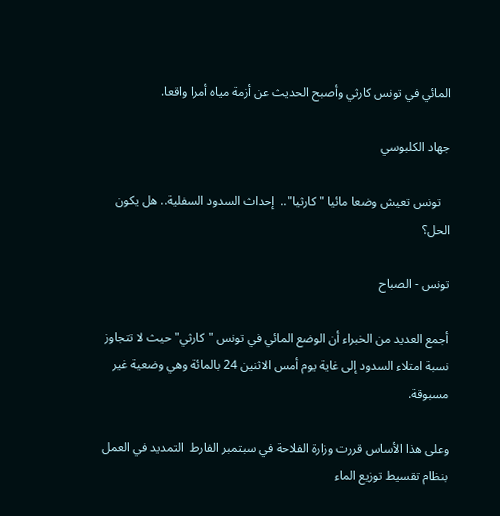المائي في تونس كارثي وأصبح الحديث عن أزمة مياه أمرا واقعا.

جهاد الكلبوسي

   تونس تعيش وضعا مائيا "كارثيا"..  إحداث السدود السفلية.. هل يكون الحل؟

تونس - الصباح

أجمع العديد من الخبراء أن الوضع المائي في تونس "كارثي" حيث لا تتجاوز نسبة امتلاء السدود إلى غاية يوم أمس الاثنين 24 بالمائة وهي وضعية غير مسبوقة.

وعلى هذا الأساس قررت وزارة الفلاحة في سبتمبر الفارط  التمديد في العمل بنظام تقسيط توزيع الماء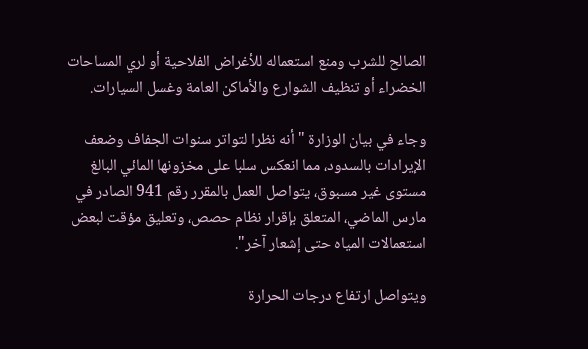الصالح للشرب ومنع استعماله للأغراض الفلاحية أو لري المساحات الخضراء أو تنظيف الشوارع والأماكن العامة وغسل السيارات.

وجاء في بيان الوزارة "أنه نظرا لتواتر سنوات الجفاف وضعف الإيرادات بالسدود، مما انعكس سلبا على مخزونها المائي البالغ مستوى غير مسبوق، يتواصل العمل بالمقرر رقم 941 الصادر في مارس الماضي، المتعلق بإقرار نظام حصص، وتعليق مؤقت لبعض استعمالات المياه حتى إشعار آخر".

ويتواصل ارتفاع درجات الحرارة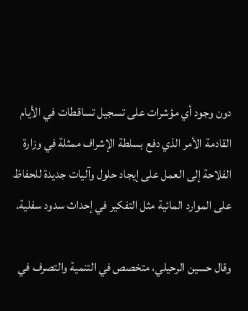دون وجود أي مؤشرات على تسجيل تساقطات في الأيام القادمة الأمر الذي دفع بسلطة الإشراف ممثلة في وزارة الفلاحة إلى العمل على إيجاد حلول وآليات جديدة للحفاظ على الموارد المائية مثل التفكير في إحداث سدود سفلية.

وقال حسين الرحيلي، متخصص في التنمية والتصرف في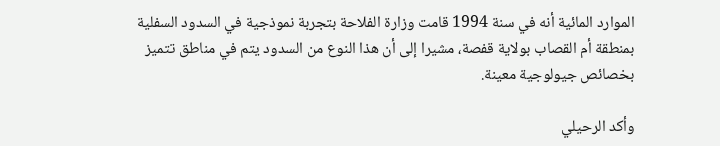الموارد المائية أنه في سنة 1994 قامت وزارة الفلاحة بتجربة نموذجية في السدود السفلية بمنطقة أم القصاب بولاية قفصة، مشيرا إلى أن هذا النوع من السدود يتم في مناطق تتميز بخصائص جيولوجية معينة.

وأكد الرحيلي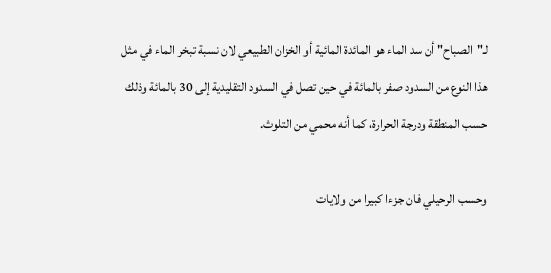لـ"الصباح" أن سد الماء هو المائدة المائية أو الخزان الطبيعي لان نسبة تبخر الماء في مثل هذا النوع من السدود صفر بالمائة في حين تصل في السدود التقليدية إلى 30 بالمائة وذلك حسب المنطقة ودرجة الحرارة، كما أنه محمي من التلوث.

وحسب الرحيلي فان جزءا كبيرا من ولايات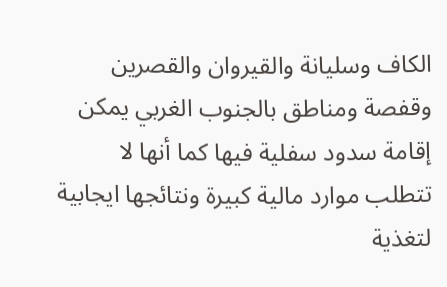الكاف وسليانة والقيروان والقصرين وقفصة ومناطق بالجنوب الغربي يمكن إقامة سدود سفلية فيها كما أنها لا تتطلب موارد مالية كبيرة ونتائجها ايجابية لتغذية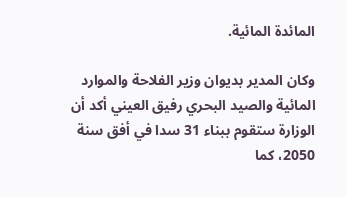المائدة المائية.

وكان المدير بديوان وزير الفلاحة والموارد المائية والصيد البحري رفيق العيني أكد أن الوزارة ستقوم ببناء 31 سدا في أفق سنة 2050، كما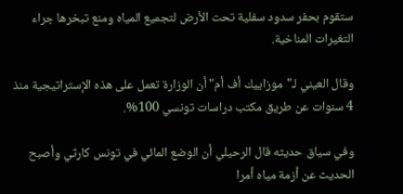ستقوم بحفر سدود سفلية تحت الأرض لتجميع المياه ومنع تبخرها جراء التغيرات المناخية.

وقال العيني لـ"موزاييك أف أم" أن الوزارة تعمل على هذه الإستراتيجية منذ 4 سنوات عن طريق مكتب دراسات تونسي 100%.

وفي سياق حديثه قال الرحيلي أن الوضع المائي في تونس كارثي وأصبح الحديث عن أزمة مياه أمرا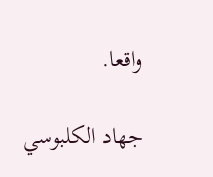واقعا.

جهاد الكلبوسي